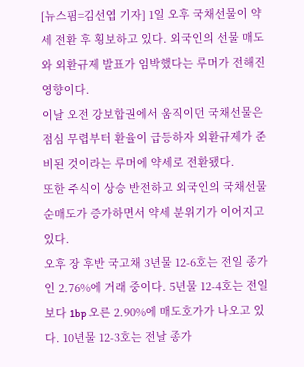[뉴스핌=김선엽 기자] 1일 오후 국채선물이 약세 전환 후 횡보하고 있다. 외국인의 선물 매도와 외환규제 발표가 임박했다는 루머가 전해진 영향이다.
이날 오전 강보합권에서 움직이던 국채선물은 점심 무렵부터 환율이 급등하자 외환규제가 준비된 것이라는 루머에 약세로 전환됐다.
또한 주식이 상승 반전하고 외국인의 국채선물 순매도가 증가하면서 약세 분위기가 이어지고 있다.
오후 장 후반 국고채 3년물 12-6호는 전일 종가인 2.76%에 거래 중이다. 5년물 12-4호는 전일보다 1bp 오른 2.90%에 매도호가가 나오고 있다. 10년물 12-3호는 전날 종가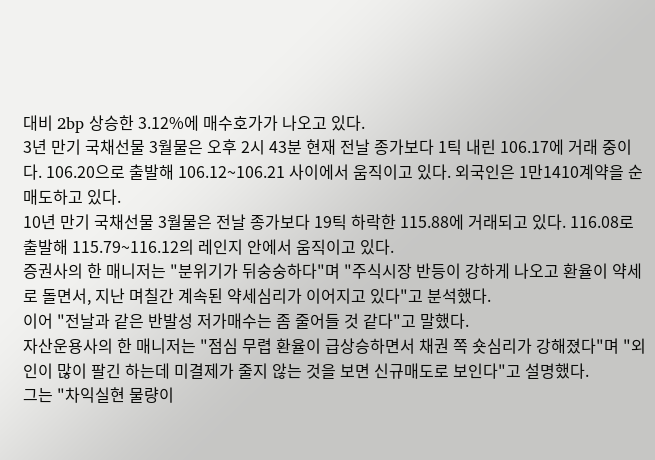대비 2bp 상승한 3.12%에 매수호가가 나오고 있다.
3년 만기 국채선물 3월물은 오후 2시 43분 현재 전날 종가보다 1틱 내린 106.17에 거래 중이다. 106.20으로 출발해 106.12~106.21 사이에서 움직이고 있다. 외국인은 1만1410계약을 순매도하고 있다.
10년 만기 국채선물 3월물은 전날 종가보다 19틱 하락한 115.88에 거래되고 있다. 116.08로 출발해 115.79~116.12의 레인지 안에서 움직이고 있다.
증권사의 한 매니저는 "분위기가 뒤숭숭하다"며 "주식시장 반등이 강하게 나오고 환율이 약세로 돌면서, 지난 며칠간 계속된 약세심리가 이어지고 있다"고 분석했다.
이어 "전날과 같은 반발성 저가매수는 좀 줄어들 것 같다"고 말했다.
자산운용사의 한 매니저는 "점심 무렵 환율이 급상승하면서 채권 쪽 숏심리가 강해졌다"며 "외인이 많이 팔긴 하는데 미결제가 줄지 않는 것을 보면 신규매도로 보인다"고 설명했다.
그는 "차익실현 물량이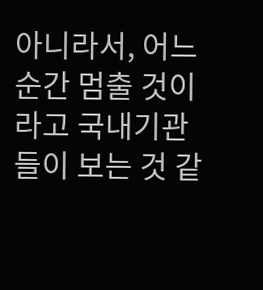아니라서, 어느 순간 멈출 것이라고 국내기관들이 보는 것 같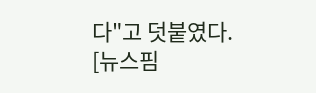다"고 덧붙였다.
[뉴스핌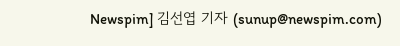Newspim] 김선엽 기자 (sunup@newspim.com)